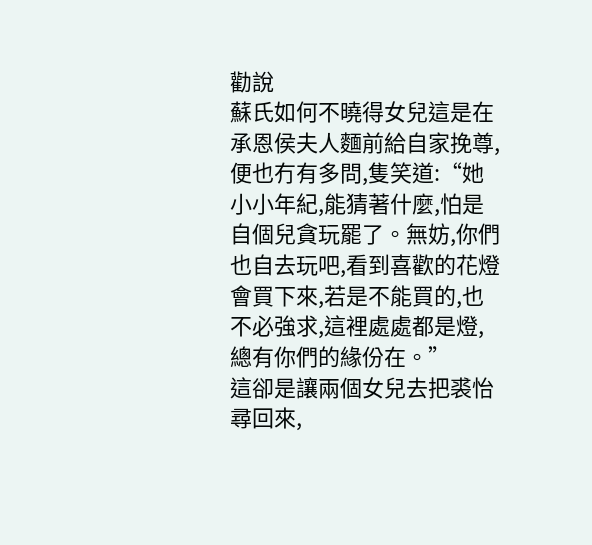勸說
蘇氏如何不曉得女兒這是在承恩侯夫人麵前給自家挽尊,便也冇有多問,隻笑道:“她小小年紀,能猜著什麼,怕是自個兒貪玩罷了。無妨,你們也自去玩吧,看到喜歡的花燈會買下來,若是不能買的,也不必強求,這裡處處都是燈,總有你們的緣份在。”
這卻是讓兩個女兒去把裘怡尋回來,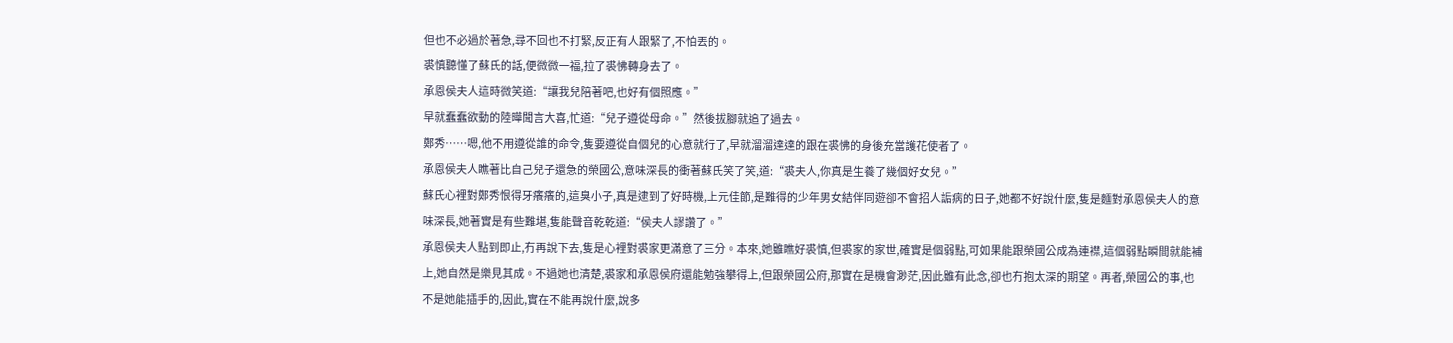但也不必過於著急,尋不回也不打緊,反正有人跟緊了,不怕丟的。
裘慎聽懂了蘇氏的話,便微微一福,拉了裘怫轉身去了。
承恩侯夫人這時微笑道:“讓我兒陪著吧,也好有個照應。”
早就蠢蠢欲動的陸曄聞言大喜,忙道:“兒子遵從母命。”然後拔腳就追了過去。
鄭秀……嗯,他不用遵從誰的命令,隻要遵從自個兒的心意就行了,早就溜溜達達的跟在裘怫的身後充當護花使者了。
承恩侯夫人瞧著比自己兒子還急的榮國公,意味深長的衝著蘇氏笑了笑,道:“裘夫人,你真是生養了幾個好女兒。”
蘇氏心裡對鄭秀恨得牙癢癢的,這臭小子,真是逮到了好時機,上元佳節,是難得的少年男女結伴同遊卻不會招人詬病的日子,她都不好說什麼,隻是麵對承恩侯夫人的意味深長,她著實是有些難堪,隻能聲音乾乾道:“侯夫人謬讚了。”
承恩侯夫人點到即止,冇再說下去,隻是心裡對裘家更滿意了三分。本來,她雖瞧好裘慎,但裘家的家世,確實是個弱點,可如果能跟榮國公成為連襟,這個弱點瞬間就能補上,她自然是樂見其成。不過她也清楚,裘家和承恩侯府還能勉強攀得上,但跟榮國公府,那實在是機會渺茫,因此雖有此念,卻也冇抱太深的期望。再者,榮國公的事,也不是她能插手的,因此,實在不能再說什麼,說多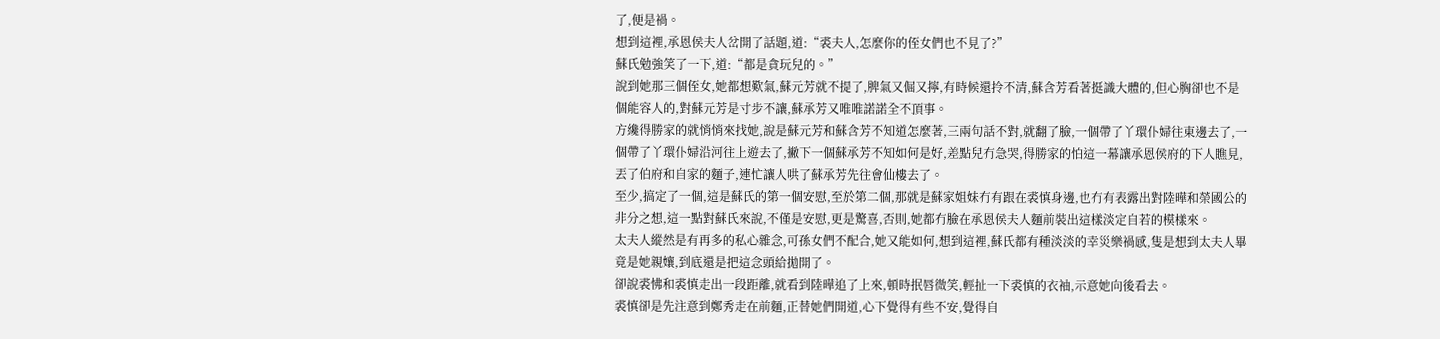了,便是禍。
想到這裡,承恩侯夫人岔開了話題,道:“裘夫人,怎麼你的侄女們也不見了?”
蘇氏勉強笑了一下,道:“都是貪玩兒的。”
說到她那三個侄女,她都想歎氣,蘇元芳就不提了,脾氣又倔又擰,有時候還拎不清,蘇含芳看著挺識大體的,但心胸卻也不是個能容人的,對蘇元芳是寸步不讓,蘇承芳又唯唯諾諾全不頂事。
方纔得勝家的就悄悄來找她,說是蘇元芳和蘇含芳不知道怎麼著,三兩句話不對,就翻了臉,一個帶了丫環仆婦往東邊去了,一個帶了丫環仆婦沿河往上遊去了,撇下一個蘇承芳不知如何是好,差點兒冇急哭,得勝家的怕這一幕讓承恩侯府的下人瞧見,丟了伯府和自家的麵子,連忙讓人哄了蘇承芳先往會仙樓去了。
至少,搞定了一個,這是蘇氏的第一個安慰,至於第二個,那就是蘇家姐妹冇有跟在裘慎身邊,也冇有表露出對陸曄和榮國公的非分之想,這一點對蘇氏來說,不僅是安慰,更是驚喜,否則,她都冇臉在承恩侯夫人麵前裝出這樣淡定自若的模樣來。
太夫人縱然是有再多的私心雜念,可孫女們不配合,她又能如何,想到這裡,蘇氏都有種淡淡的幸災樂禍感,隻是想到太夫人畢竟是她親孃,到底還是把這念頭給拋開了。
卻說裘怫和裘慎走出一段距離,就看到陸曄追了上來,頓時抿唇微笑,輕扯一下裘慎的衣袖,示意她向後看去。
裘慎卻是先注意到鄭秀走在前麵,正替她們開道,心下覺得有些不安,覺得自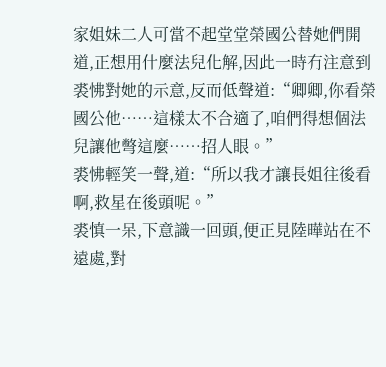家姐妹二人可當不起堂堂榮國公替她們開道,正想用什麼法兒化解,因此一時冇注意到裘怫對她的示意,反而低聲道:“卿卿,你看榮國公他……這樣太不合適了,咱們得想個法兒讓他彆這麼……招人眼。”
裘怫輕笑一聲,道:“所以我才讓長姐往後看啊,救星在後頭呢。”
裘慎一呆,下意識一回頭,便正見陸曄站在不遠處,對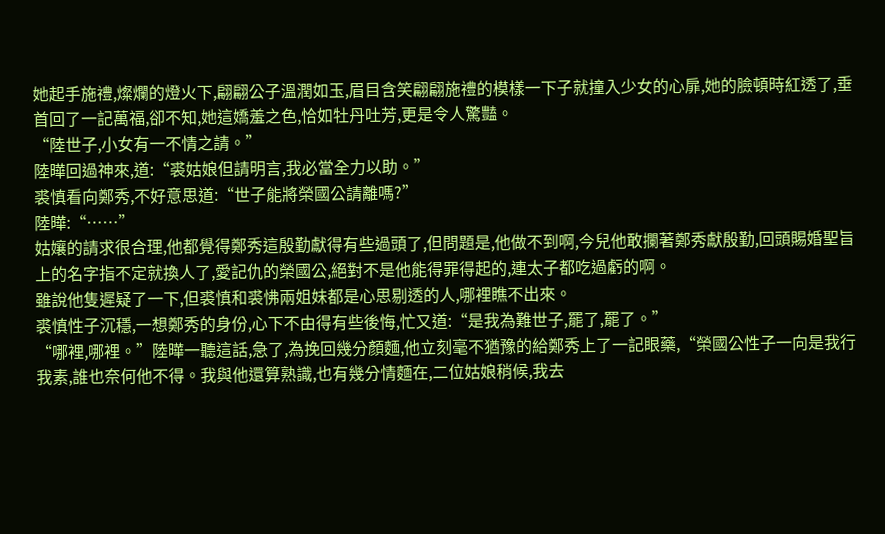她起手施禮,燦爛的燈火下,翩翩公子溫潤如玉,眉目含笑翩翩施禮的模樣一下子就撞入少女的心扉,她的臉頓時紅透了,垂首回了一記萬福,卻不知,她這嬌羞之色,恰如牡丹吐芳,更是令人驚豔。
“陸世子,小女有一不情之請。”
陸曄回過神來,道:“裘姑娘但請明言,我必當全力以助。”
裘慎看向鄭秀,不好意思道:“世子能將榮國公請離嗎?”
陸曄:“……”
姑孃的請求很合理,他都覺得鄭秀這殷勤獻得有些過頭了,但問題是,他做不到啊,今兒他敢攔著鄭秀獻殷勤,回頭賜婚聖旨上的名字指不定就換人了,愛記仇的榮國公,絕對不是他能得罪得起的,連太子都吃過虧的啊。
雖說他隻遲疑了一下,但裘慎和裘怫兩姐妹都是心思剔透的人,哪裡瞧不出來。
裘慎性子沉穩,一想鄭秀的身份,心下不由得有些後悔,忙又道:“是我為難世子,罷了,罷了。”
“哪裡,哪裡。”陸曄一聽這話,急了,為挽回幾分顏麵,他立刻毫不猶豫的給鄭秀上了一記眼藥,“榮國公性子一向是我行我素,誰也奈何他不得。我與他還算熟識,也有幾分情麵在,二位姑娘稍候,我去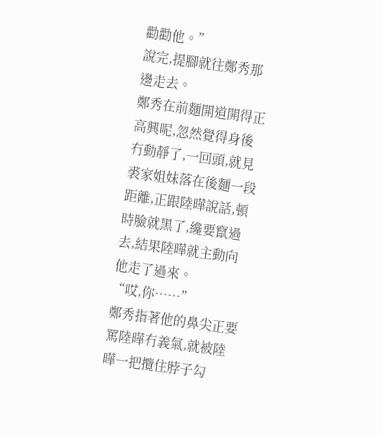勸勸他。”
說完,提腳就往鄭秀那邊走去。
鄭秀在前麵開道開得正高興呢,忽然覺得身後冇動靜了,一回頭,就見裘家姐妹落在後麵一段距離,正跟陸曄說話,頓時臉就黑了,纔要竄過去,結果陸曄就主動向他走了過來。
“哎,你……”
鄭秀指著他的鼻尖正要罵陸曄冇義氣,就被陸曄一把攬住脖子勾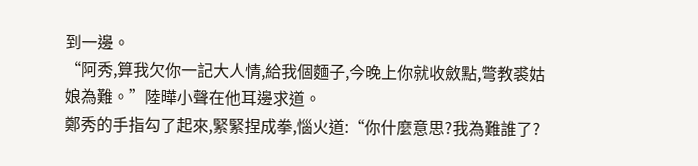到一邊。
“阿秀,算我欠你一記大人情,給我個麵子,今晚上你就收斂點,彆教裘姑娘為難。”陸曄小聲在他耳邊求道。
鄭秀的手指勾了起來,緊緊捏成拳,惱火道:“你什麼意思?我為難誰了?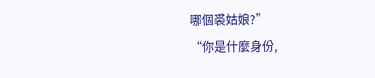哪個裘姑娘?”
“你是什麼身份,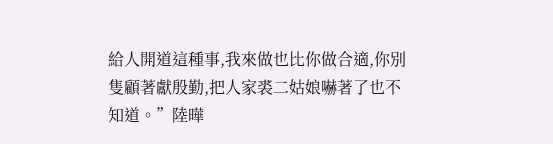給人開道這種事,我來做也比你做合適,你別隻顧著獻殷勤,把人家裘二姑娘嚇著了也不知道。”陸曄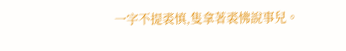一字不提裘慎,隻拿著裘怫說事兒。